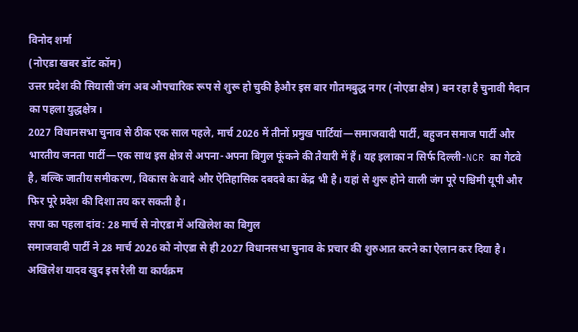विनोद शर्मा
(नोएडा खबर डॉट कॉम)
उत्तर प्रदेश की सियासी जंग अब औपचारिक रूप से शुरू हो चुकी हैऔर इस बार गौतमबुद्ध नगर (नोएडा क्षेत्र) बन रहा है चुनावी मैदान का पहला युद्धक्षेत्र।
2027 विधानसभा चुनाव से ठीक एक साल पहले, मार्च 2026 में तीनों प्रमुख पार्टियां—समाजवादी पार्टी, बहुजन समाज पार्टी और भारतीय जनता पार्टी—एक साथ इस क्षेत्र से अपना-अपना बिगुल फूंकने की तैयारी में हैं। यह इलाका न सिर्फ दिल्ली-NCR का गेटवे है, बल्कि जातीय समीकरण, विकास के वादे और ऐतिहासिक दबदबे का केंद्र भी है। यहां से शुरू होने वाली जंग पूरे पश्चिमी यूपी और फिर पूरे प्रदेश की दिशा तय कर सकती है।
सपा का पहला दांव: 28 मार्च से नोएडा में अखिलेश का बिगुल
समाजवादी पार्टी ने 28 मार्च 2026 को नोएडा से ही 2027 विधानसभा चुनाव के प्रचार की शुरुआत करने का ऐलान कर दिया है। अखिलेश यादव खुद इस रैली या कार्यक्रम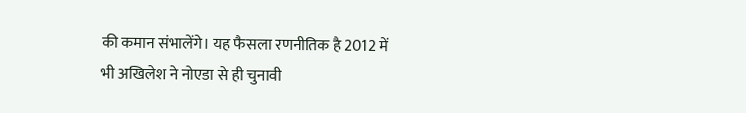की कमान संभालेंगे। यह फैसला रणनीतिक है 2012 में भी अखिलेश ने नोएडा से ही चुनावी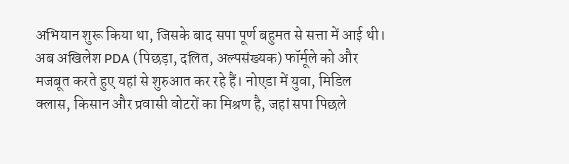अभियान शुरू किया था, जिसके बाद सपा पूर्ण बहुमत से सत्ता में आई थी। अब अखिलेश PDA (पिछड़ा, दलित, अल्पसंख्यक) फॉर्मूले को और मजबूत करते हुए यहां से शुरुआत कर रहे हैं। नोएडा में युवा, मिडिल क्लास, किसान और प्रवासी वोटरों का मिश्रण है, जहां सपा पिछले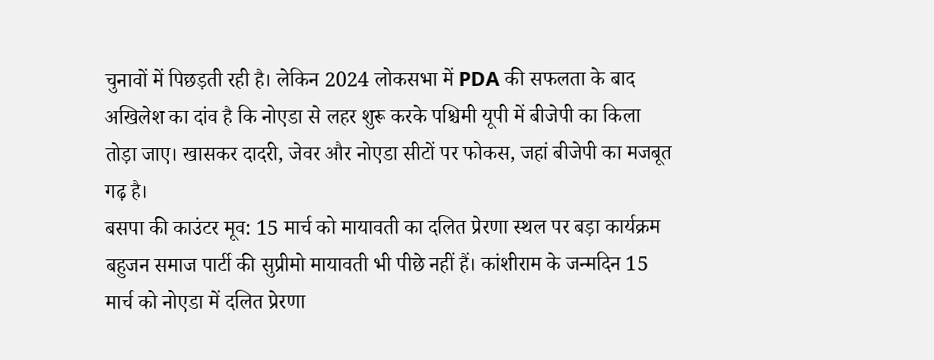चुनावों में पिछड़ती रही है। लेकिन 2024 लोकसभा में PDA की सफलता के बाद अखिलेश का दांव है कि नोएडा से लहर शुरू करके पश्चिमी यूपी में बीजेपी का किला तोड़ा जाए। खासकर दादरी, जेवर और नोएडा सीटों पर फोकस, जहां बीजेपी का मजबूत गढ़ है।
बसपा की काउंटर मूव: 15 मार्च को मायावती का दलित प्रेरणा स्थल पर बड़ा कार्यक्रम
बहुजन समाज पार्टी की सुप्रीमो मायावती भी पीछे नहीं हैं। कांशीराम के जन्मदिन 15 मार्च को नोएडा में दलित प्रेरणा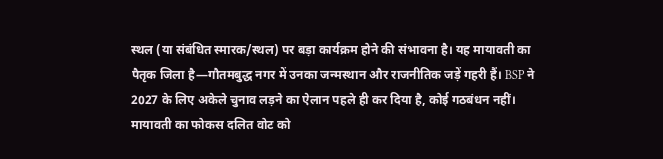स्थल (या संबंधित स्मारक/स्थल) पर बड़ा कार्यक्रम होने की संभावना है। यह मायावती का पैतृक जिला है—गौतमबुद्ध नगर में उनका जन्मस्थान और राजनीतिक जड़ें गहरी हैं। BSP ने 2027 के लिए अकेले चुनाव लड़ने का ऐलान पहले ही कर दिया है, कोई गठबंधन नहीं। मायावती का फोकस दलित वोट को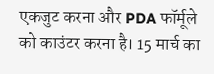एकजुट करना और PDA फॉर्मूले को काउंटर करना है। 15 मार्च का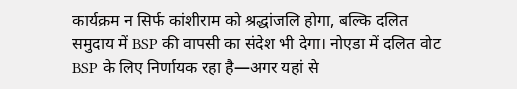कार्यक्रम न सिर्फ कांशीराम को श्रद्धांजलि होगा, बल्कि दलित समुदाय में BSP की वापसी का संदेश भी देगा। नोएडा में दलित वोट BSP के लिए निर्णायक रहा है—अगर यहां से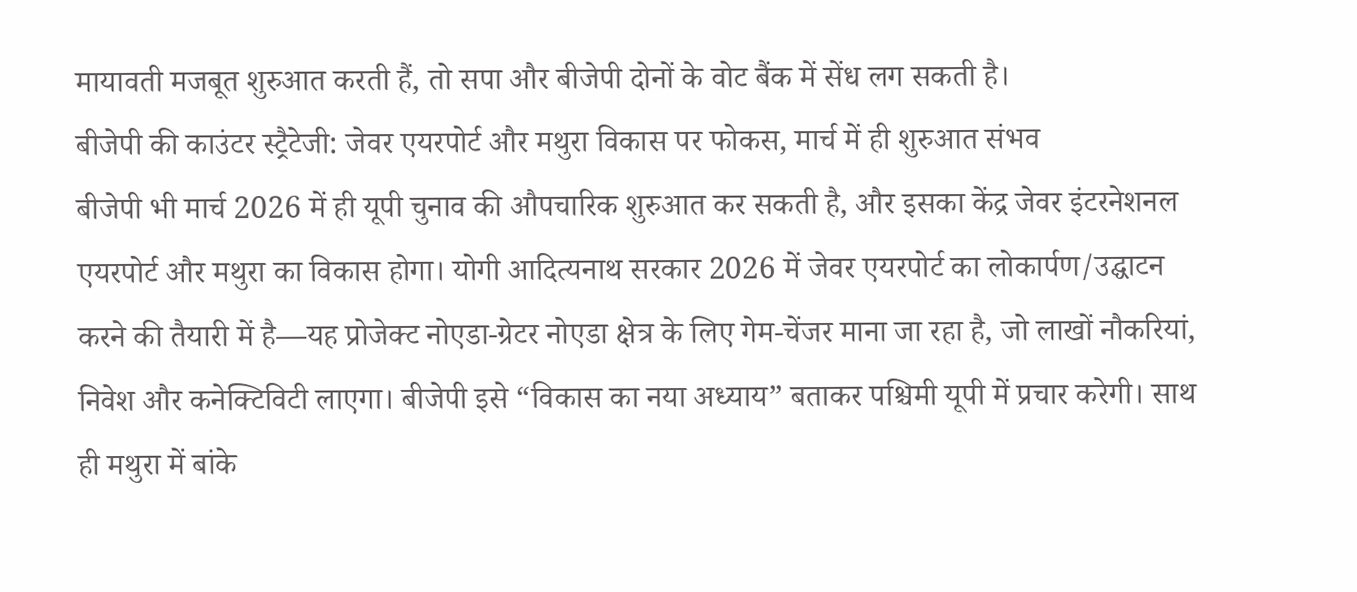मायावती मजबूत शुरुआत करती हैं, तो सपा और बीजेपी दोनों के वोट बैंक में सेंध लग सकती है।
बीजेपी की काउंटर स्ट्रैटेजी: जेवर एयरपोर्ट और मथुरा विकास पर फोकस, मार्च में ही शुरुआत संभव
बीजेपी भी मार्च 2026 में ही यूपी चुनाव की औपचारिक शुरुआत कर सकती है, और इसका केंद्र जेवर इंटरनेशनल एयरपोर्ट और मथुरा का विकास होगा। योगी आदित्यनाथ सरकार 2026 में जेवर एयरपोर्ट का लोकार्पण/उद्घाटन करने की तैयारी में है—यह प्रोजेक्ट नोएडा-ग्रेटर नोएडा क्षेत्र के लिए गेम-चेंजर माना जा रहा है, जो लाखों नौकरियां, निवेश और कनेक्टिविटी लाएगा। बीजेपी इसे “विकास का नया अध्याय” बताकर पश्चिमी यूपी में प्रचार करेगी। साथ ही मथुरा में बांके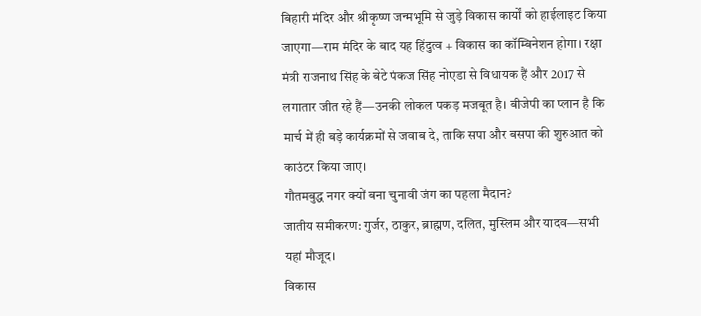बिहारी मंदिर और श्रीकृष्ण जन्मभूमि से जुड़े विकास कार्यों को हाईलाइट किया जाएगा—राम मंदिर के बाद यह हिंदुत्व + विकास का कॉम्बिनेशन होगा। रक्षा मंत्री राजनाथ सिंह के बेटे पंकज सिंह नोएडा से विधायक हैं और 2017 से लगातार जीत रहे हैं—उनकी लोकल पकड़ मजबूत है। बीजेपी का प्लान है कि मार्च में ही बड़े कार्यक्रमों से जवाब दे, ताकि सपा और बसपा की शुरुआत को काउंटर किया जाए।
गौतमबुद्ध नगर क्यों बना चुनावी जंग का पहला मैदान?
जातीय समीकरण: गुर्जर, ठाकुर, ब्राह्मण, दलित, मुस्लिम और यादव—सभी यहां मौजूद।
विकास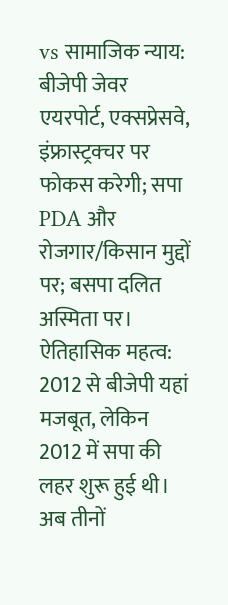vs सामाजिक न्याय: बीजेपी जेवर एयरपोर्ट, एक्सप्रेसवे, इंफ्रास्ट्रक्चर पर फोकस करेगी; सपा PDA और रोजगार/किसान मुद्दों पर; बसपा दलित अस्मिता पर।
ऐतिहासिक महत्व: 2012 से बीजेपी यहां मजबूत, लेकिन 2012 में सपा की लहर शुरू हुई थी। अब तीनों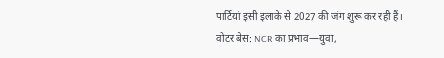पार्टियां इसी इलाके से 2027 की जंग शुरू कर रही हैं।
वोटर बेस: NCR का प्रभाव—युवा,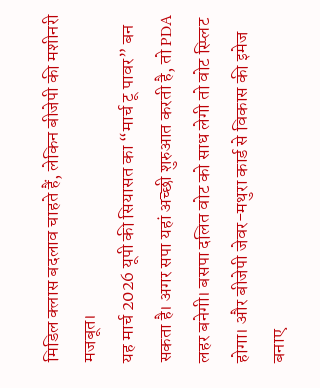मिडिल क्लास बदलाव चाहते हैं, लेकिन बीजेपी की मशीनरी मजबूत।
यह मार्च 2026 यूपी की सियासत का “मार्च टू पावर” बन सकता है। अगर सपा यहां अच्छी शुरुआत करती है, तो PDA लहर बनेगी। बसपा दलित वोट को साध लेगी तो वोट स्प्लिट होगा। और बीजेपी जेवर-मथुरा कार्ड से विकास की इमेज बनाए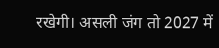रखेगी। असली जंग तो 2027 में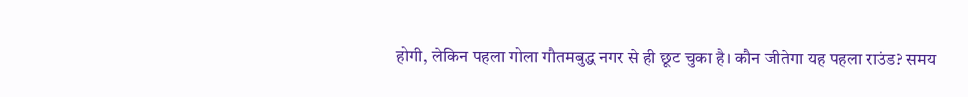होगी, लेकिन पहला गोला गौतमबुद्ध नगर से ही छूट चुका है। कौन जीतेगा यह पहला राउंड? समय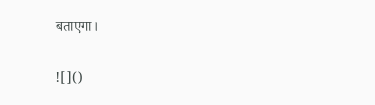बताएगा।

![]()